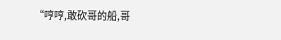“哼哼,敢砍哥的船,哥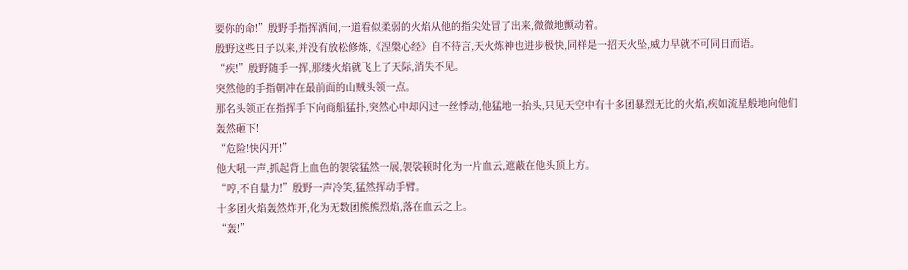要你的命!”殷野手指挥洒间,一道看似柔弱的火焰从他的指尖处冒了出来,微微地颤动着。
殷野这些日子以来,并没有放松修炼,《涅槃心经》自不待言,天火炼神也进步极快,同样是一招天火坠,威力早就不可同日而语。
“疾!”殷野随手一挥,那缕火焰就飞上了天际,消失不见。
突然他的手指朝冲在最前面的山贼头领一点。
那名头领正在指挥手下向商船猛扑,突然心中却闪过一丝悸动,他猛地一抬头,只见天空中有十多团暴烈无比的火焰,疾如流星般地向他们轰然砸下!
“危险!快闪开!”
他大吼一声,抓起背上血色的袈裟猛然一展,袈裟顿时化为一片血云,遮蔽在他头顶上方。
“哼,不自量力!”殷野一声冷笑,猛然挥动手臂。
十多团火焰轰然炸开,化为无数团熊熊烈焰,落在血云之上。
“轰!”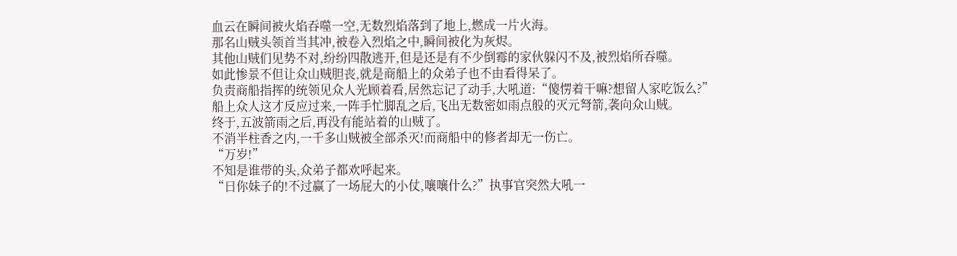血云在瞬间被火焰吞噬一空,无数烈焰落到了地上,燃成一片火海。
那名山贼头领首当其冲,被卷入烈焰之中,瞬间被化为灰烬。
其他山贼们见势不对,纷纷四散逃开,但是还是有不少倒霉的家伙躲闪不及,被烈焰所吞噬。
如此惨景不但让众山贼胆丧,就是商船上的众弟子也不由看得呆了。
负责商船指挥的统领见众人光顾着看,居然忘记了动手,大吼道:“傻愣着干嘛?想留人家吃饭么?”
船上众人这才反应过来,一阵手忙脚乱之后,飞出无数密如雨点般的灭元弩箭,袭向众山贼。
终于,五波箭雨之后,再没有能站着的山贼了。
不消半柱香之内,一千多山贼被全部杀灭!而商船中的修者却无一伤亡。
“万岁!”
不知是谁带的头,众弟子都欢呼起来。
“日你妹子的!不过赢了一场屁大的小仗,嚷嚷什么?”执事官突然大吼一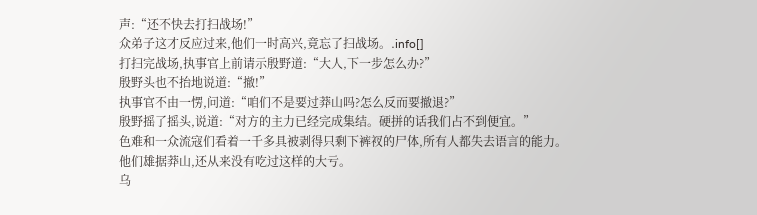声:“还不快去打扫战场!”
众弟子这才反应过来,他们一时高兴,竟忘了扫战场。.info[]
打扫完战场,执事官上前请示殷野道:“大人,下一步怎么办?”
殷野头也不抬地说道:“撤!”
执事官不由一愣,问道:“咱们不是要过莽山吗?怎么反而要撤退?”
殷野摇了摇头,说道:“对方的主力已经完成集结。硬拼的话我们占不到便宜。”
色难和一众流寇们看着一千多具被剥得只剩下裤衩的尸体,所有人都失去语言的能力。
他们雄据莽山,还从来没有吃过这样的大亏。
乌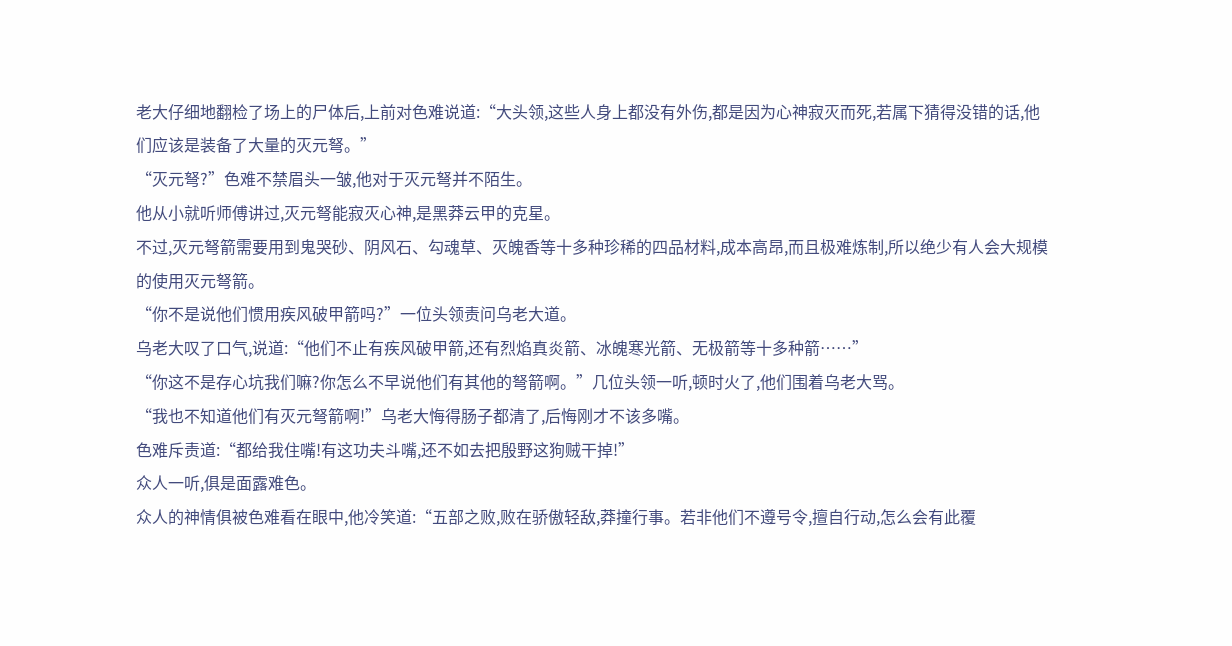老大仔细地翻检了场上的尸体后,上前对色难说道:“大头领,这些人身上都没有外伤,都是因为心神寂灭而死,若属下猜得没错的话,他们应该是装备了大量的灭元弩。”
“灭元弩?”色难不禁眉头一皱,他对于灭元弩并不陌生。
他从小就听师傅讲过,灭元弩能寂灭心神,是黑莽云甲的克星。
不过,灭元弩箭需要用到鬼哭砂、阴风石、勾魂草、灭魄香等十多种珍稀的四品材料,成本高昂,而且极难炼制,所以绝少有人会大规模的使用灭元弩箭。
“你不是说他们惯用疾风破甲箭吗?”一位头领责问乌老大道。
乌老大叹了口气,说道:“他们不止有疾风破甲箭,还有烈焰真炎箭、冰魄寒光箭、无极箭等十多种箭……”
“你这不是存心坑我们嘛?你怎么不早说他们有其他的弩箭啊。”几位头领一听,顿时火了,他们围着乌老大骂。
“我也不知道他们有灭元弩箭啊!”乌老大悔得肠子都清了,后悔刚才不该多嘴。
色难斥责道:“都给我住嘴!有这功夫斗嘴,还不如去把殷野这狗贼干掉!”
众人一听,俱是面露难色。
众人的神情俱被色难看在眼中,他冷笑道:“五部之败,败在骄傲轻敌,莽撞行事。若非他们不遵号令,擅自行动,怎么会有此覆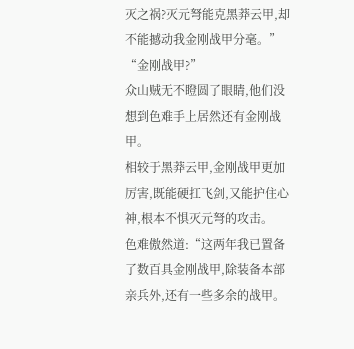灭之祸?灭元弩能克黑莽云甲,却不能撼动我金刚战甲分毫。”
“金刚战甲?”
众山贼无不瞪圆了眼睛,他们没想到色难手上居然还有金刚战甲。
相较于黑莽云甲,金刚战甲更加厉害,既能硬扛飞剑,又能护住心神,根本不惧灭元弩的攻击。
色难傲然道:“这两年我已置备了数百具金刚战甲,除装备本部亲兵外,还有一些多余的战甲。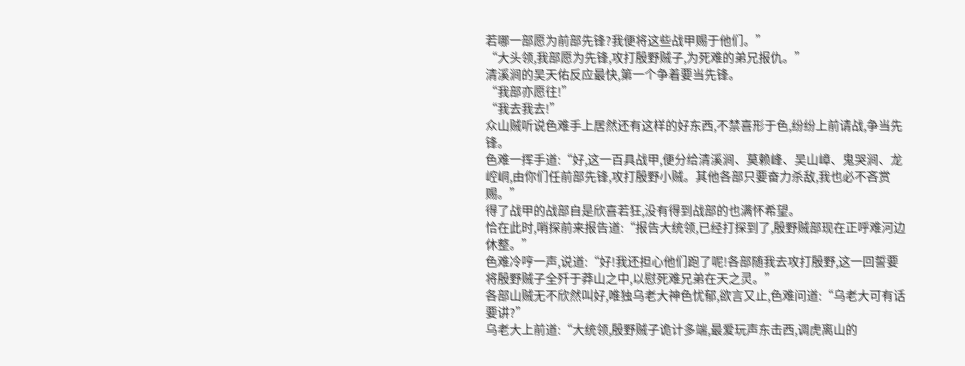若哪一部愿为前部先锋?我便将这些战甲赐于他们。”
“大头领,我部愿为先锋,攻打殷野贼子,为死难的弟兄报仇。”
清溪涧的吴天佑反应最快,第一个争着要当先锋。
“我部亦愿往!”
“我去我去!”
众山贼听说色难手上居然还有这样的好东西,不禁喜形于色,纷纷上前请战,争当先锋。
色难一挥手道:“好,这一百具战甲,便分给清溪涧、莫赖峰、吴山嶂、鬼哭涧、龙崆峒,由你们任前部先锋,攻打殷野小贼。其他各部只要奋力杀敌,我也必不吝赏赐。”
得了战甲的战部自是欣喜若狂,没有得到战部的也满怀希望。
恰在此时,哨探前来报告道:“报告大统领,已经打探到了,殷野贼部现在正呼难河边休整。”
色难冷哼一声,说道:“好!我还担心他们跑了呢!各部随我去攻打殷野,这一回誓要将殷野贼子全歼于莽山之中,以慰死难兄弟在天之灵。”
各部山贼无不欣然叫好,唯独乌老大神色忧郁,欲言又止,色难问道:“乌老大可有话要讲?”
乌老大上前道:“大统领,殷野贼子诡计多端,最爱玩声东击西,调虎离山的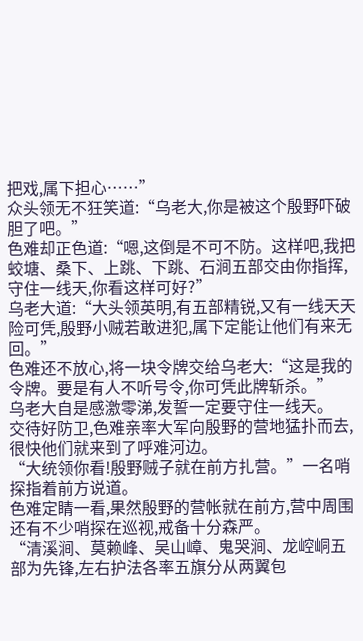把戏,属下担心……”
众头领无不狂笑道:“乌老大,你是被这个殷野吓破胆了吧。”
色难却正色道:“嗯,这倒是不可不防。这样吧,我把蛟塘、桑下、上跳、下跳、石涧五部交由你指挥,守住一线天,你看这样可好?”
乌老大道:“大头领英明,有五部精锐,又有一线天天险可凭,殷野小贼若敢进犯,属下定能让他们有来无回。”
色难还不放心,将一块令牌交给乌老大:“这是我的令牌。要是有人不听号令,你可凭此牌斩杀。”
乌老大自是感激零涕,发誓一定要守住一线天。
交待好防卫,色难亲率大军向殷野的营地猛扑而去,很快他们就来到了呼难河边。
“大统领你看!殷野贼子就在前方扎营。”一名哨探指着前方说道。
色难定睛一看,果然殷野的营帐就在前方,营中周围还有不少哨探在巡视,戒备十分森严。
“清溪涧、莫赖峰、吴山嶂、鬼哭涧、龙崆峒五部为先锋,左右护法各率五旗分从两翼包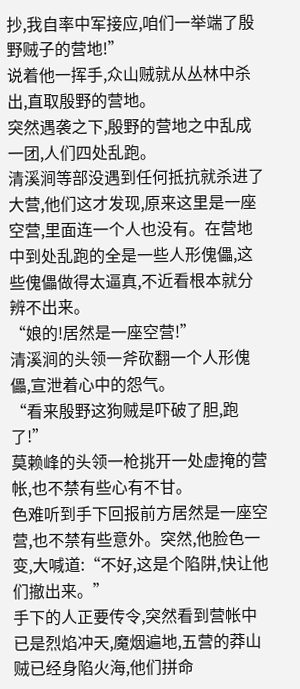抄,我自率中军接应,咱们一举端了殷野贼子的营地!”
说着他一挥手,众山贼就从丛林中杀出,直取殷野的营地。
突然遇袭之下,殷野的营地之中乱成一团,人们四处乱跑。
清溪涧等部没遇到任何抵抗就杀进了大营,他们这才发现,原来这里是一座空营,里面连一个人也没有。在营地中到处乱跑的全是一些人形傀儡,这些傀儡做得太逼真,不近看根本就分辨不出来。
“娘的!居然是一座空营!”
清溪涧的头领一斧砍翻一个人形傀儡,宣泄着心中的怨气。
“看来殷野这狗贼是吓破了胆,跑了!”
莫赖峰的头领一枪挑开一处虚掩的营帐,也不禁有些心有不甘。
色难听到手下回报前方居然是一座空营,也不禁有些意外。突然,他脸色一变,大喊道:“不好,这是个陷阱,快让他们撤出来。”
手下的人正要传令,突然看到营帐中已是烈焰冲天,魔烟遍地,五营的莽山贼已经身陷火海,他们拼命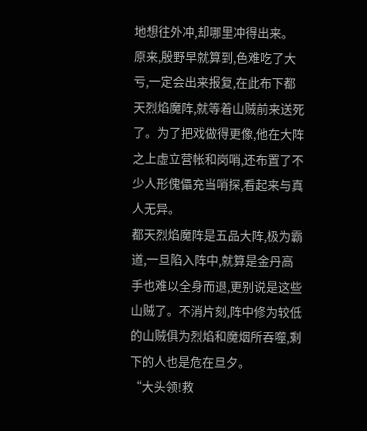地想往外冲,却哪里冲得出来。
原来,殷野早就算到,色难吃了大亏,一定会出来报复,在此布下都天烈焰魔阵,就等着山贼前来送死了。为了把戏做得更像,他在大阵之上虚立营帐和岗哨,还布置了不少人形傀儡充当哨探,看起来与真人无异。
都天烈焰魔阵是五品大阵,极为霸道,一旦陷入阵中,就算是金丹高手也难以全身而退,更别说是这些山贼了。不消片刻,阵中修为较低的山贼俱为烈焰和魔烟所吞噬,剩下的人也是危在旦夕。
“大头领!救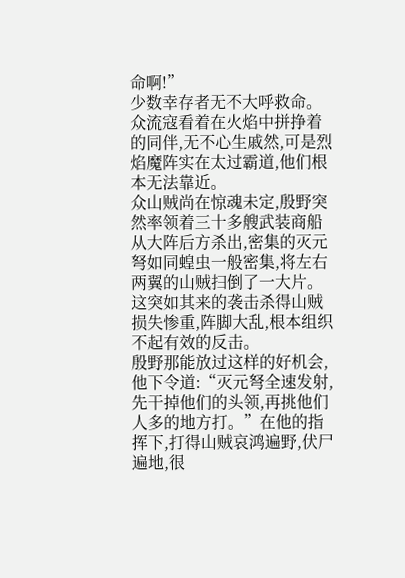命啊!”
少数幸存者无不大呼救命。
众流寇看着在火焰中拼挣着的同伴,无不心生戚然,可是烈焰魔阵实在太过霸道,他们根本无法靠近。
众山贼尚在惊魂未定,殷野突然率领着三十多艘武装商船从大阵后方杀出,密集的灭元弩如同蝗虫一般密集,将左右两翼的山贼扫倒了一大片。这突如其来的袭击杀得山贼损失惨重,阵脚大乱,根本组织不起有效的反击。
殷野那能放过这样的好机会,他下令道:“灭元弩全速发射,先干掉他们的头领,再挑他们人多的地方打。”在他的指挥下,打得山贼哀鸿遍野,伏尸遍地,很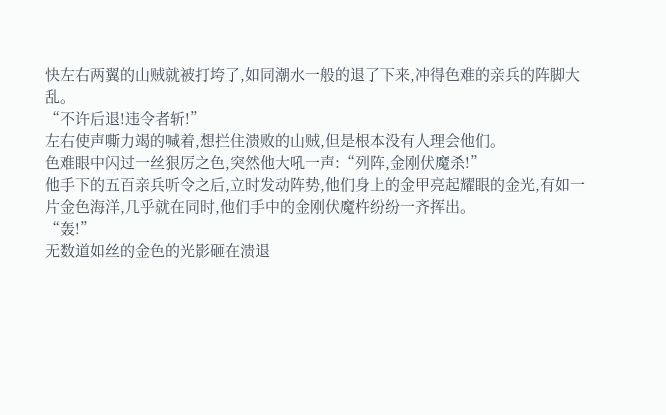快左右两翼的山贼就被打垮了,如同潮水一般的退了下来,冲得色难的亲兵的阵脚大乱。
“不许后退!违令者斩!”
左右使声嘶力竭的喊着,想拦住溃败的山贼,但是根本没有人理会他们。
色难眼中闪过一丝狠厉之色,突然他大吼一声:“列阵,金刚伏魔杀!”
他手下的五百亲兵听令之后,立时发动阵势,他们身上的金甲亮起耀眼的金光,有如一片金色海洋,几乎就在同时,他们手中的金刚伏魔杵纷纷一齐挥出。
“轰!”
无数道如丝的金色的光影砸在溃退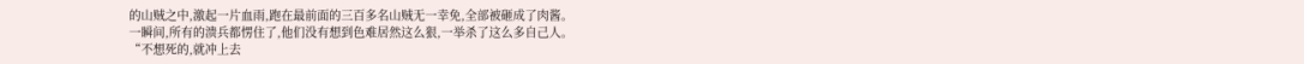的山贼之中,激起一片血雨,跑在最前面的三百多名山贼无一幸免,全部被砸成了肉酱。
一瞬间,所有的溃兵都愣住了,他们没有想到色难居然这么狠,一举杀了这么多自己人。
“不想死的,就冲上去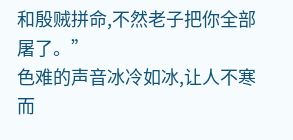和殷贼拼命,不然老子把你全部屠了。”
色难的声音冰冷如冰,让人不寒而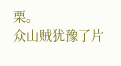栗。
众山贼犹豫了片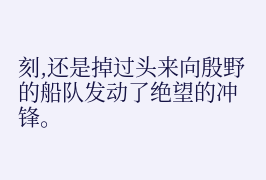刻,还是掉过头来向殷野的船队发动了绝望的冲锋。